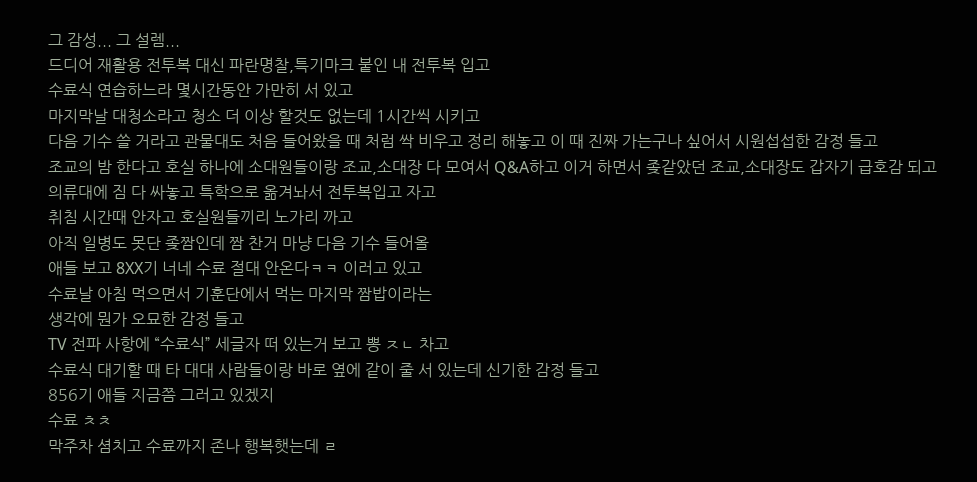그 감성... 그 설렘...
드디어 재활용 전투복 대신 파란명찰,특기마크 붙인 내 전투복 입고
수료식 연습하느라 몇시간동안 가만히 서 있고
마지막날 대청소라고 청소 더 이상 할것도 없는데 1시간씩 시키고
다음 기수 쓸 거라고 관물대도 처음 들어왔을 때 처럼 싹 비우고 정리 해놓고 이 때 진짜 가는구나 싶어서 시원섭섭한 감정 들고
조교의 밤 한다고 호실 하나에 소대원들이랑 조교,소대장 다 모여서 Q&A하고 이거 하면서 좆같았던 조교,소대장도 갑자기 급호감 되고
의류대에 짐 다 싸놓고 특학으로 옮겨놔서 전투복입고 자고
취침 시간때 안자고 호실원들끼리 노가리 까고
아직 일병도 못단 좆짬인데 짬 찬거 마냥 다음 기수 들어올
애들 보고 8XX기 너네 수료 절대 안온다ㅋㅋ 이러고 있고
수료날 아침 먹으면서 기훈단에서 먹는 마지막 짬밥이라는
생각에 뭔가 오묘한 감정 들고
TV 전파 사항에 “수료식” 세글자 떠 있는거 보고 뽕 ㅈㄴ 차고
수료식 대기할 때 타 대대 사람들이랑 바로 옆에 같이 줄 서 있는데 신기한 감정 들고
856기 애들 지금쯤 그러고 있겠지
수료 ㅊㅊ
막주차 셤치고 수료까지 존나 행복햇는데 ㄹ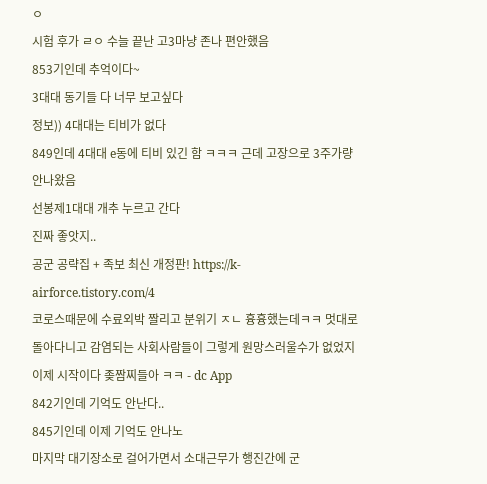ㅇ
시험 후가 ㄹㅇ 수늘 끝난 고3마냥 존나 편안했음
853기인데 추억이다~
3대대 동기들 다 너무 보고싶다
정보)) 4대대는 티비가 없다
849인데 4대대 e동에 티비 있긴 함 ㅋㅋㅋ 근데 고장으로 3주가량 안나왔음
선봉제1대대 개추 누르고 간다
진짜 좋앗지..
공군 공략집 + 족보 최신 개정판! https://k-airforce.tistory.com/4
코로스때문에 수료외박 짤리고 분위기 ㅈㄴ 흉흉했는데ㅋㅋ 멋대로 돌아다니고 감염되는 사회사람들이 그렇게 원망스러울수가 없었지
이제 시작이다 좆짬찌들아 ㅋㅋ - dc App
842기인데 기억도 안난다..
845기인데 이제 기억도 안나노
마지막 대기장소로 걸어가면서 소대근무가 행진간에 군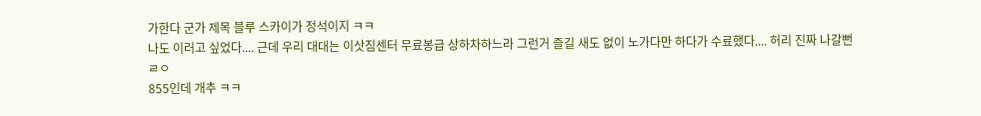가한다 군가 제목 블루 스카이가 정석이지 ㅋㅋ
나도 이러고 싶었다.... 근데 우리 대대는 이삿짐센터 무료봉급 상하차하느라 그런거 즐길 새도 없이 노가다만 하다가 수료했다.... 허리 진짜 나갈뻔
ㄹㅇ
855인데 개추 ㅋㅋ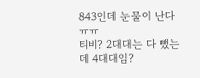843인데 눈물이 난다 ㅠㅠ
티비? 2대대는 다 뺐는데 4대대임?